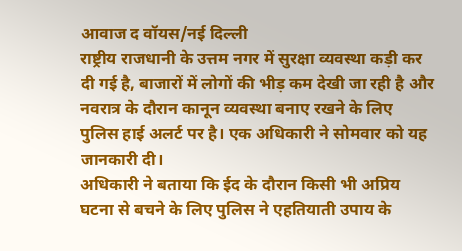आवाज द वॉयस/नई दिल्ली
राष्ट्रीय राजधानी के उत्तम नगर में सुरक्षा व्यवस्था कड़ी कर दी गई है, बाजारों में लोगों की भीड़ कम देखी जा रही है और नवरात्र के दौरान कानून व्यवस्था बनाए रखने के लिए पुलिस हाई अलर्ट पर है। एक अधिकारी ने सोमवार को यह जानकारी दी।
अधिकारी ने बताया कि ईद के दौरान किसी भी अप्रिय घटना से बचने के लिए पुलिस ने एहतियाती उपाय के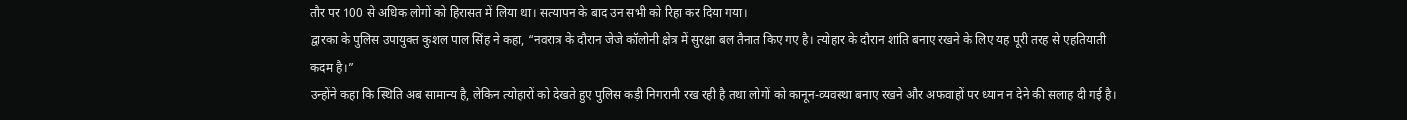तौर पर 100 से अधिक लोगों को हिरासत में लिया था। सत्यापन के बाद उन सभी को रिहा कर दिया गया।
द्वारका के पुलिस उपायुक्त कुशल पाल सिंह ने कहा, “नवरात्र के दौरान जेजे कॉलोनी क्षेत्र में सुरक्षा बल तैनात किए गए है। त्योहार के दौरान शांति बनाए रखने के लिए यह पूरी तरह से एहतियाती कदम है।”
उन्होंने कहा कि स्थिति अब सामान्य है, लेकिन त्योहारों को देखते हुए पुलिस कड़ी निगरानी रख रही है तथा लोगों को कानून-व्यवस्था बनाए रखने और अफवाहों पर ध्यान न देने की सलाह दी गई है।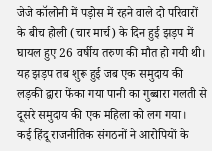जेजे कॉलोनी में पड़ोस में रहने वाले दो परिवारों के बीच होली (चार मार्च) के दिन हुई झड़प में घायल हुए 26 वर्षीय तरुण की मौत हो गयी थी। यह झड़प तब शुरू हुई जब एक समुदाय की लड़की द्वारा फेंका गया पानी का गुब्बारा गलती से दूसरे समुदाय की एक महिला को लग गया।
कई हिंदू राजनीतिक संगठनों ने आरोपियों के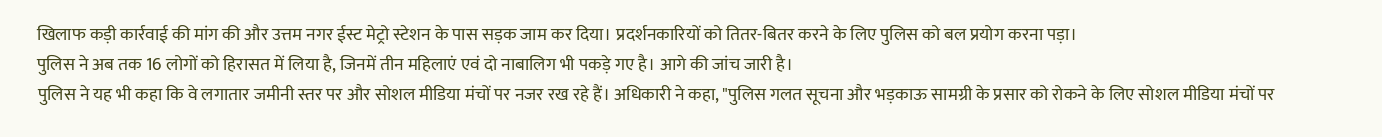खिलाफ कड़ी कार्रवाई की मांग की और उत्तम नगर ईस्ट मेट्रो स्टेशन के पास सड़क जाम कर दिया। प्रदर्शनकारियों को तितर-बितर करने के लिए पुलिस को बल प्रयोग करना पड़ा।
पुलिस ने अब तक 16 लोगों को हिरासत में लिया है, जिनमें तीन महिलाएं एवं दो नाबालिग भी पकड़े गए है। आगे की जांच जारी है।
पुलिस ने यह भी कहा कि वे लगातार जमीनी स्तर पर और सोशल मीडिया मंचों पर नजर रख रहे हैं। अधिकारी ने कहा, "पुलिस गलत सूचना और भड़काऊ सामग्री के प्रसार को रोकने के लिए सोशल मीडिया मंचों पर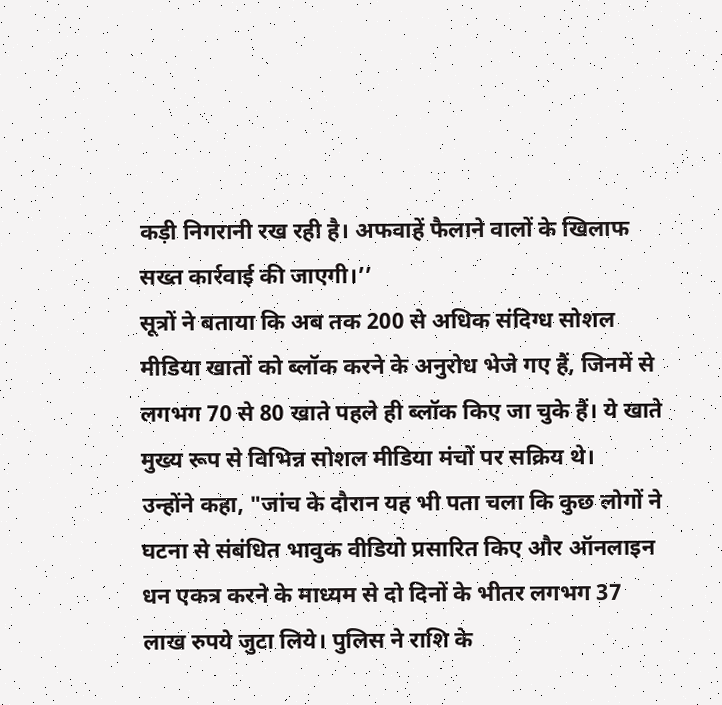कड़ी निगरानी रख रही है। अफवाहें फैलाने वालों के खिलाफ सख्त कार्रवाई की जाएगी।’’
सूत्रों ने बताया कि अब तक 200 से अधिक संदिग्ध सोशल मीडिया खातों को ब्लॉक करने के अनुरोध भेजे गए हैं, जिनमें से लगभग 70 से 80 खाते पहले ही ब्लॉक किए जा चुके हैं। ये खाते मुख्य रूप से विभिन्न सोशल मीडिया मंचों पर सक्रिय थे।
उन्होंने कहा, "जांच के दौरान यह भी पता चला कि कुछ लोगों ने घटना से संबंधित भावुक वीडियो प्रसारित किए और ऑनलाइन धन एकत्र करने के माध्यम से दो दिनों के भीतर लगभग 37 लाख रुपये जुटा लिये। पुलिस ने राशि के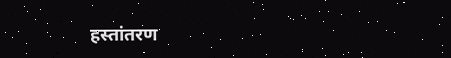हस्तांतरण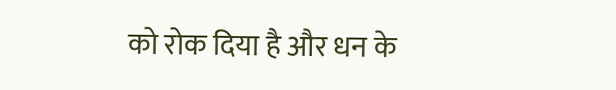को रोक दिया है और धन के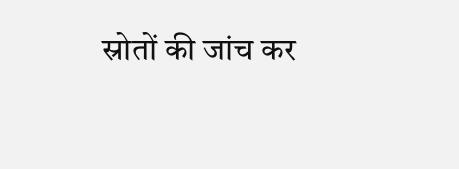स्रोतों की जांच कर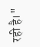रही है।"